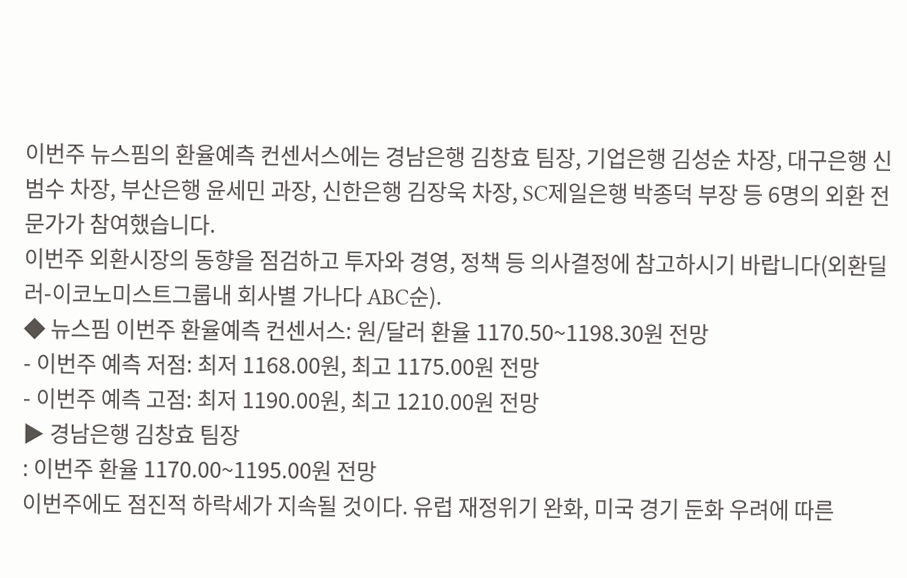이번주 뉴스핌의 환율예측 컨센서스에는 경남은행 김창효 팀장, 기업은행 김성순 차장, 대구은행 신범수 차장, 부산은행 윤세민 과장, 신한은행 김장욱 차장, SC제일은행 박종덕 부장 등 6명의 외환 전문가가 참여했습니다.
이번주 외환시장의 동향을 점검하고 투자와 경영, 정책 등 의사결정에 참고하시기 바랍니다(외환딜러-이코노미스트그룹내 회사별 가나다 ABC순).
◆ 뉴스핌 이번주 환율예측 컨센서스: 원/달러 환율 1170.50~1198.30원 전망
- 이번주 예측 저점: 최저 1168.00원, 최고 1175.00원 전망
- 이번주 예측 고점: 최저 1190.00원, 최고 1210.00원 전망
▶ 경남은행 김창효 팀장
: 이번주 환율 1170.00~1195.00원 전망
이번주에도 점진적 하락세가 지속될 것이다. 유럽 재정위기 완화, 미국 경기 둔화 우려에 따른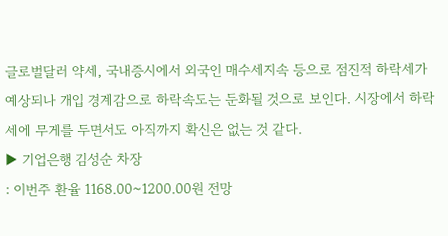글로벌달러 약세, 국내증시에서 외국인 매수세지속 등으로 점진적 하락세가 예상되나 개입 경계감으로 하락속도는 둔화될 것으로 보인다. 시장에서 하락세에 무게를 두면서도 아직까지 확신은 없는 것 같다.
▶ 기업은행 김성순 차장
: 이번주 환율 1168.00~1200.00원 전망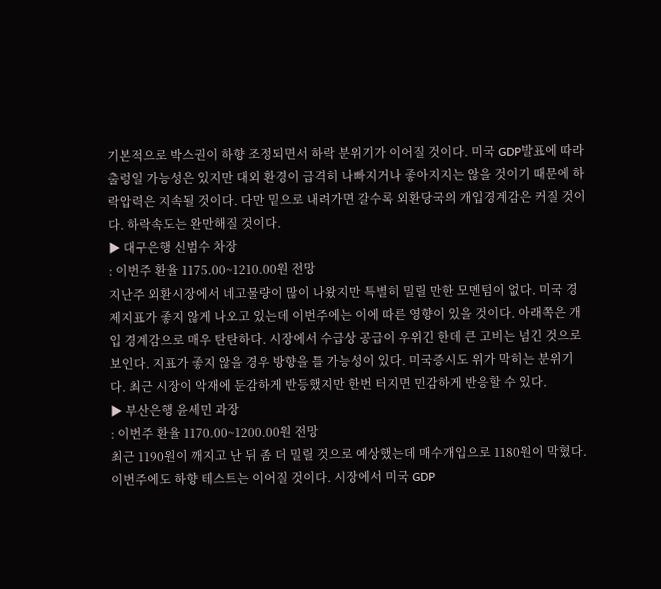기본적으로 박스권이 하향 조정되면서 하락 분위기가 이어질 것이다. 미국 GDP발표에 따라 출렁일 가능성은 있지만 대외 환경이 급격히 나빠지거나 좋아지지는 않을 것이기 때문에 하락압력은 지속될 것이다. 다만 밑으로 내려가면 갈수록 외환당국의 개입경계감은 커질 것이다. 하락속도는 완만해질 것이다.
▶ 대구은행 신범수 차장
: 이번주 환율 1175.00~1210.00원 전망
지난주 외환시장에서 네고물량이 많이 나왔지만 특별히 밀릴 만한 모멘텀이 없다. 미국 경제지표가 좋지 않게 나오고 있는데 이번주에는 이에 따른 영향이 있을 것이다. 아래쪽은 개입 경계감으로 매우 탄탄하다. 시장에서 수급상 공급이 우위긴 한데 큰 고비는 넘긴 것으로 보인다. 지표가 좋지 않을 경우 방향을 틀 가능성이 있다. 미국증시도 위가 막히는 분위기다. 최근 시장이 악재에 둔감하게 반등했지만 한번 터지면 민감하게 반응할 수 있다.
▶ 부산은행 윤세민 과장
: 이번주 환율 1170.00~1200.00원 전망
최근 1190원이 깨지고 난 뒤 좀 더 밀릴 것으로 예상했는데 매수개입으로 1180원이 막혔다. 이번주에도 하향 테스트는 이어질 것이다. 시장에서 미국 GDP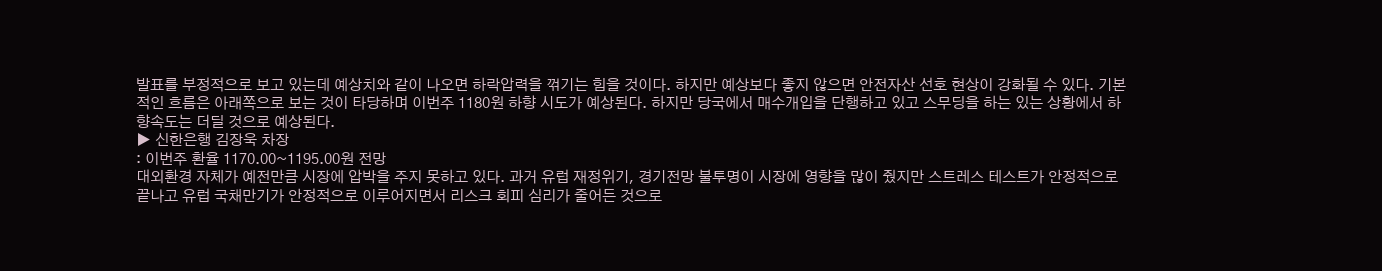발표를 부정적으로 보고 있는데 예상치와 같이 나오면 하락압력을 꺾기는 힘을 것이다. 하지만 예상보다 좋지 않으면 안전자산 선호 현상이 강화될 수 있다. 기본적인 흐름은 아래쪽으로 보는 것이 타당하며 이번주 1180원 하향 시도가 예상된다. 하지만 당국에서 매수개입을 단행하고 있고 스무딩을 하는 있는 상황에서 하향속도는 더딜 것으로 예상된다.
▶ 신한은행 김장욱 차장
: 이번주 환율 1170.00~1195.00원 전망
대외환경 자체가 예전만큼 시장에 압박을 주지 못하고 있다. 과거 유럽 재정위기, 경기전망 불투명이 시장에 영향을 많이 줬지만 스트레스 테스트가 안정적으로 끝나고 유럽 국채만기가 안정적으로 이루어지면서 리스크 회피 심리가 줄어든 것으로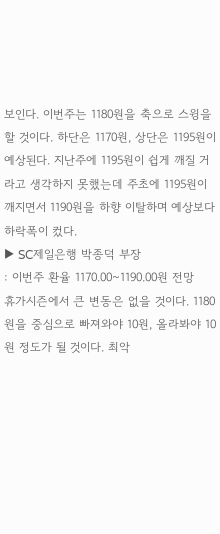보인다. 이번주는 1180원을 축으로 스윙을 할 것이다. 하단은 1170원, 상단은 1195원이 예상된다. 지난주에 1195원이 쉽게 깨질 거라고 생각하지 못했는데 주초에 1195원이 깨지면서 1190원을 하향 이탈하며 예상보다 하락폭이 컸다.
▶ SC제일은행 박종덕 부장
: 이번주 환율 1170.00~1190.00원 전망
휴가시즌에서 큰 변동은 없을 것이다. 1180원을 중심으로 빠져와야 10원, 올라봐야 10원 정도가 될 것이다. 최악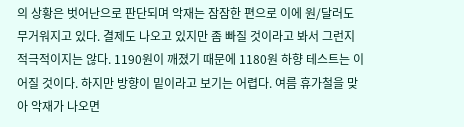의 상황은 벗어난으로 판단되며 악재는 잠잠한 편으로 이에 원/달러도 무거워지고 있다. 결제도 나오고 있지만 좀 빠질 것이라고 봐서 그런지 적극적이지는 않다. 1190원이 깨졌기 때문에 1180원 하향 테스트는 이어질 것이다. 하지만 방향이 밑이라고 보기는 어렵다. 여름 휴가철을 맞아 악재가 나오면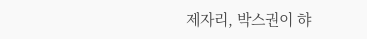제자리, 박스권이 햐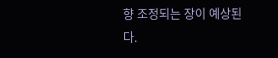향 조정되는 장이 예상된다.